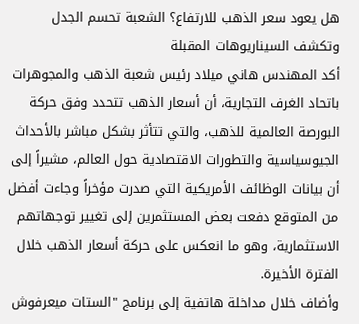هل يعود سعر الذهب للارتفاع؟ الشعبة تحسم الجدل وتكشف السيناريوهات المقبلة
أكد المهندس هاني ميلاد رئيس شعبة الذهب والمجوهرات باتحاد الغرف التجارية، أن أسعار الذهب تتحدد وفق حركة البورصة العالمية للذهب، والتي تتأثر بشكل مباشر بالأحداث الجيوسياسية والتطورات الاقتصادية حول العالم، مشيراً إلى أن بيانات الوظائف الأمريكية التي صدرت مؤخراً وجاءت أفضل من المتوقع دفعت بعض المستثمرين إلى تغيير توجهاتهم الاستثمارية، وهو ما انعكس على حركة أسعار الذهب خلال الفترة الأخيرة.
وأضاف خلال مداخلة هاتفية إلى برنامج "الستات ميعرفوش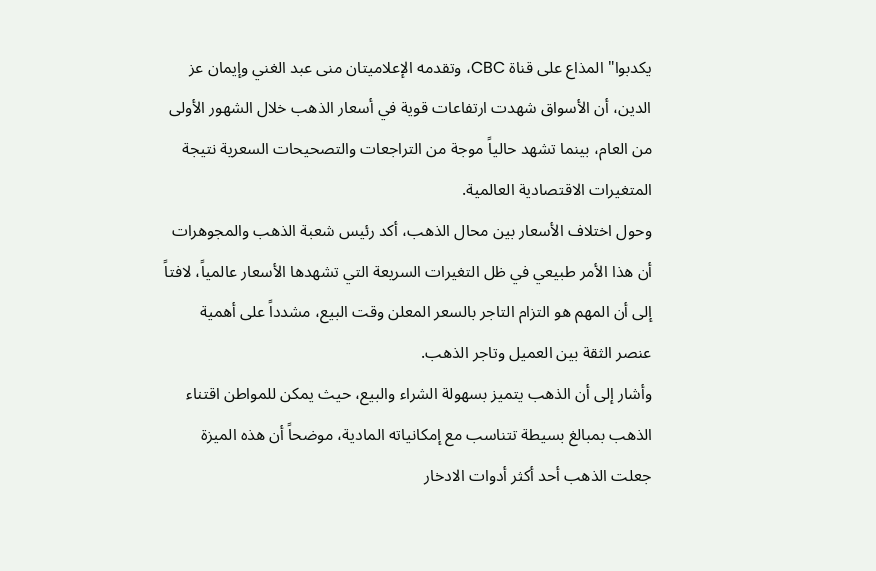يكدبوا" المذاع على قناة CBC، وتقدمه الإعلاميتان منى عبد الغني وإيمان عز الدين، أن الأسواق شهدت ارتفاعات قوية في أسعار الذهب خلال الشهور الأولى من العام، بينما تشهد حالياً موجة من التراجعات والتصحيحات السعرية نتيجة المتغيرات الاقتصادية العالمية.
وحول اختلاف الأسعار بين محال الذهب، أكد رئيس شعبة الذهب والمجوهرات أن هذا الأمر طبيعي في ظل التغيرات السريعة التي تشهدها الأسعار عالمياً، لافتاً إلى أن المهم هو التزام التاجر بالسعر المعلن وقت البيع، مشدداً على أهمية عنصر الثقة بين العميل وتاجر الذهب.
وأشار إلى أن الذهب يتميز بسهولة الشراء والبيع، حيث يمكن للمواطن اقتناء الذهب بمبالغ بسيطة تتناسب مع إمكانياته المادية، موضحاً أن هذه الميزة جعلت الذهب أحد أكثر أدوات الادخار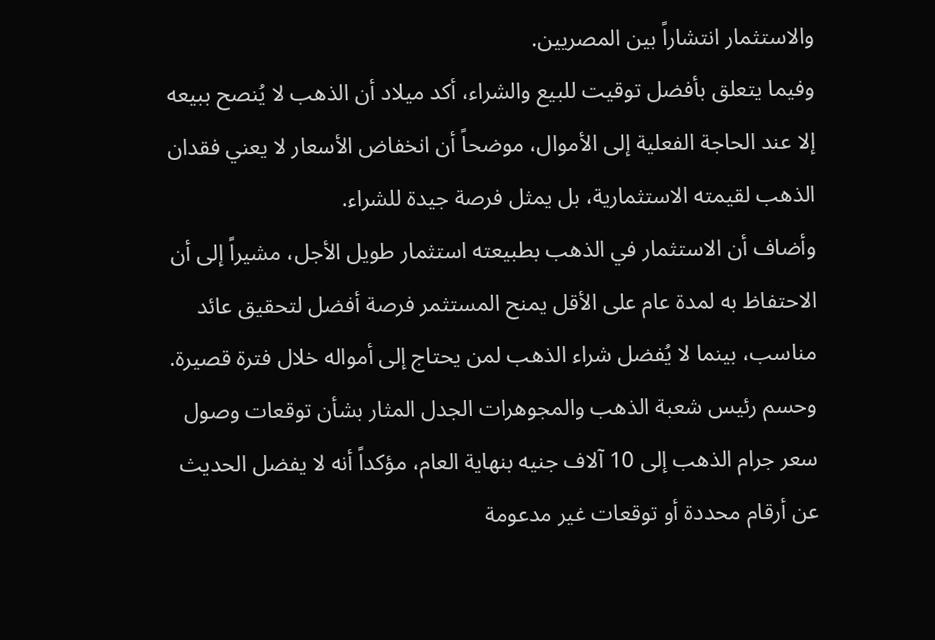والاستثمار انتشاراً بين المصريين.
وفيما يتعلق بأفضل توقيت للبيع والشراء، أكد ميلاد أن الذهب لا يُنصح ببيعه إلا عند الحاجة الفعلية إلى الأموال، موضحاً أن انخفاض الأسعار لا يعني فقدان الذهب لقيمته الاستثمارية، بل يمثل فرصة جيدة للشراء.
وأضاف أن الاستثمار في الذهب بطبيعته استثمار طويل الأجل، مشيراً إلى أن الاحتفاظ به لمدة عام على الأقل يمنح المستثمر فرصة أفضل لتحقيق عائد مناسب، بينما لا يُفضل شراء الذهب لمن يحتاج إلى أمواله خلال فترة قصيرة.
وحسم رئيس شعبة الذهب والمجوهرات الجدل المثار بشأن توقعات وصول سعر جرام الذهب إلى 10 آلاف جنيه بنهاية العام، مؤكداً أنه لا يفضل الحديث عن أرقام محددة أو توقعات غير مدعومة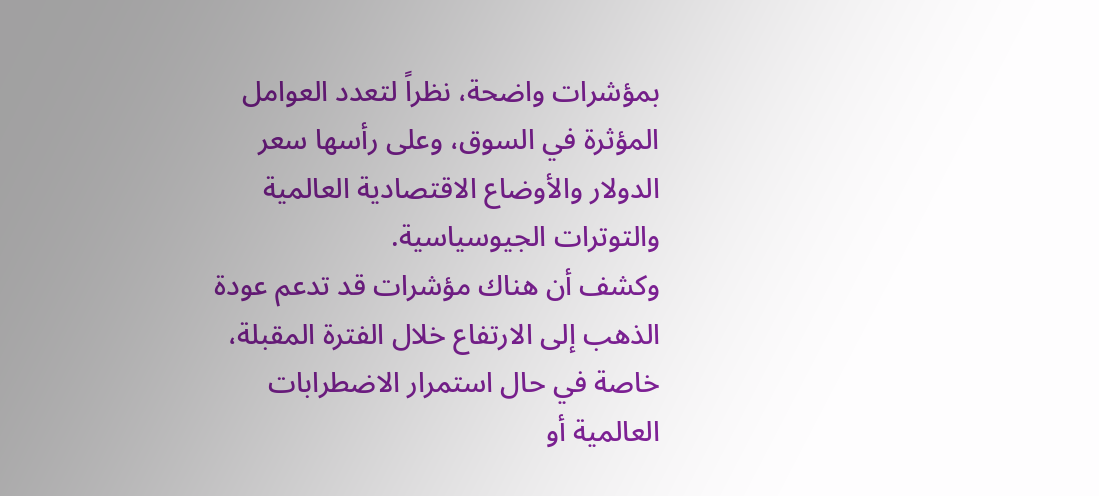بمؤشرات واضحة، نظراً لتعدد العوامل المؤثرة في السوق، وعلى رأسها سعر الدولار والأوضاع الاقتصادية العالمية والتوترات الجيوسياسية.
وكشف أن هناك مؤشرات قد تدعم عودة الذهب إلى الارتفاع خلال الفترة المقبلة، خاصة في حال استمرار الاضطرابات العالمية أو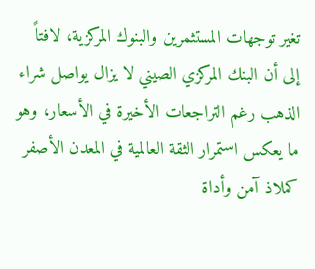تغير توجهات المستثمرين والبنوك المركزية، لافتاً إلى أن البنك المركزي الصيني لا يزال يواصل شراء الذهب رغم التراجعات الأخيرة في الأسعار، وهو ما يعكس استمرار الثقة العالمية في المعدن الأصفر كملاذ آمن وأداة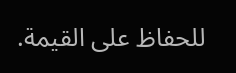للحفاظ على القيمة.